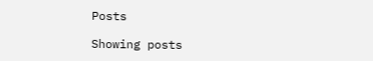Posts

Showing posts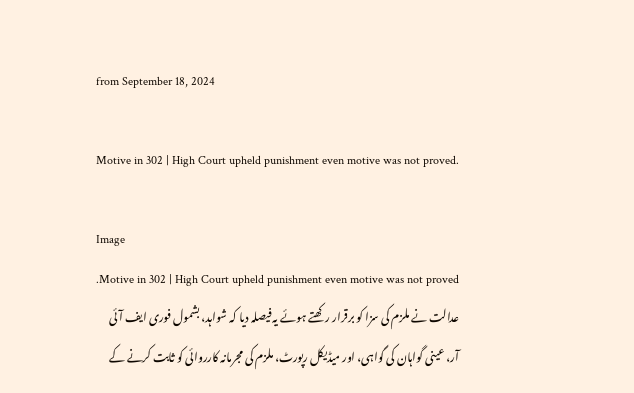from September 18, 2024

Motive in 302 | High Court upheld punishment even motive was not proved.

Image
Motive in 302 | High Court upheld punishment even motive was not proved. عدالت نے ملزم کی سزا کو برقرار رکھتے ہوئے یہ فیصلہ دیا کہ شواہد، بشمول فوری ایف آئی آر، عینی گواہان کی گواہی، اور میڈیکل رپورٹ، ملزم کی مجرمانہ کارروائی کو ثابت کرنے کے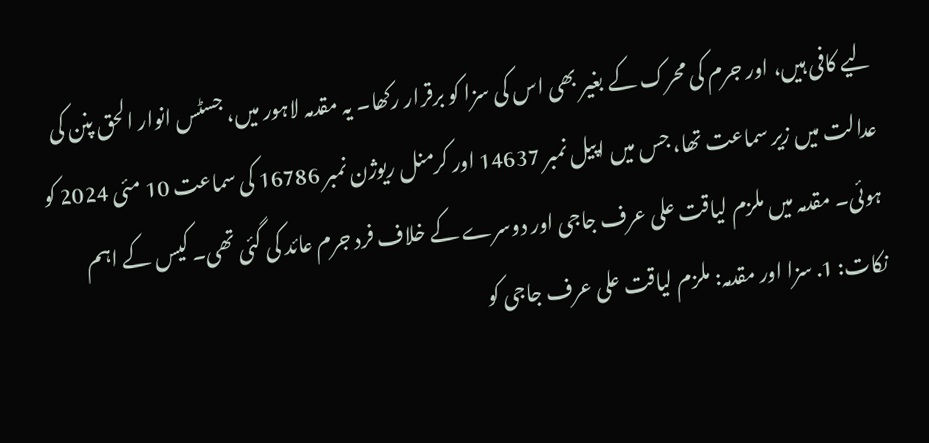لیے کافی ہیں، اور جرم کی محرک کے بغیر بھی اس کی سزا کو برقرار رکھا۔ یہ مقدمہ لاہور میں، جسٹس انوار الحق پنن کی عدالت میں زیر سماعت تھا، جس میں اپیل نمبر 14637 اور کرمنل ریوژن نمبر 16786 کی سماعت 10 مئی 2024 کو ہوئی۔ مقدمہ میں ملزم لیاقت علی عرف جاجی اور دوسرے کے خلاف فرد جرم عائد کی گئی تھی۔ کیس کے اہم نکات: 1. سزا اور مقدمہ: ملزم لیاقت علی عرف جاجی کو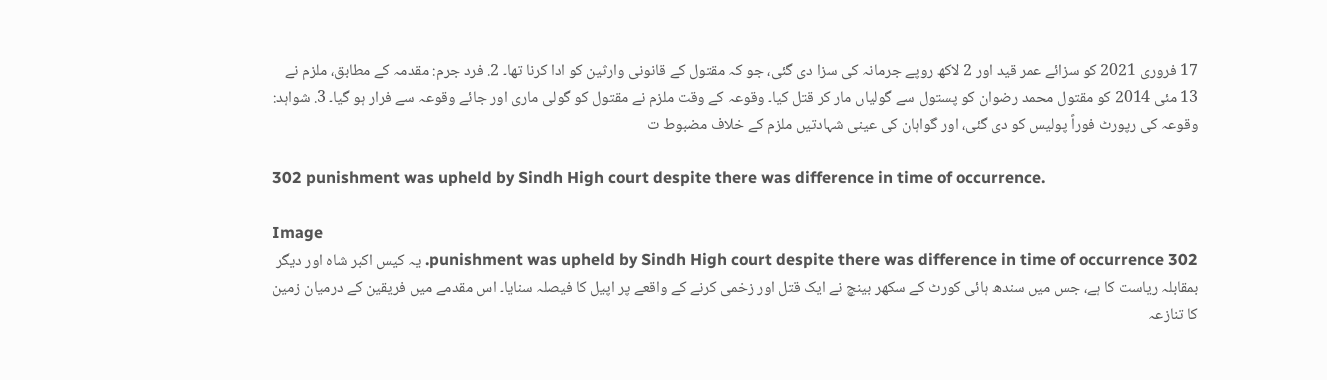17 فروری 2021 کو سزائے عمر قید اور 2 لاکھ روپے جرمانہ کی سزا دی گئی، جو کہ مقتول کے قانونی وارثین کو ادا کرنا تھا۔ 2. فرد جرم: مقدمہ کے مطابق، ملزم نے 13 مئی 2014 کو مقتول محمد رضوان کو پستول سے گولیاں مار کر قتل کیا۔ وقوعہ کے وقت ملزم نے مقتول کو گولی ماری اور جائے وقوعہ سے فرار ہو گیا۔ 3. شواہد: وقوعہ کی رپورٹ فوراً پولیس کو دی گئی، اور گواہان کی عینی شہادتیں ملزم کے خلاف مضبوط ت

302 punishment was upheld by Sindh High court despite there was difference in time of occurrence.

Image
302 punishment was upheld by Sindh High court despite there was difference in time of occurrence. یہ کیس اکبر شاہ اور دیگر بمقابلہ ریاست کا ہے، جس میں سندھ ہائی کورٹ کے سکھر بینچ نے ایک قتل اور زخمی کرنے کے واقعے پر اپیل کا فیصلہ سنایا۔ اس مقدمے میں فریقین کے درمیان زمین کا تنازعہ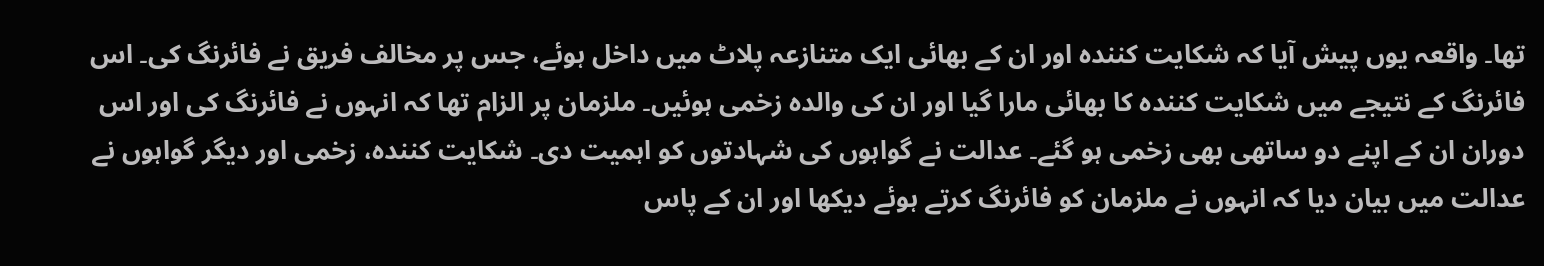تھا۔ واقعہ یوں پیش آیا کہ شکایت کنندہ اور ان کے بھائی ایک متنازعہ پلاٹ میں داخل ہوئے، جس پر مخالف فریق نے فائرنگ کی۔ اس فائرنگ کے نتیجے میں شکایت کنندہ کا بھائی مارا گیا اور ان کی والدہ زخمی ہوئیں۔ ملزمان پر الزام تھا کہ انہوں نے فائرنگ کی اور اس دوران ان کے اپنے دو ساتھی بھی زخمی ہو گئے۔ عدالت نے گواہوں کی شہادتوں کو اہمیت دی۔ شکایت کنندہ، زخمی اور دیگر گواہوں نے عدالت میں بیان دیا کہ انہوں نے ملزمان کو فائرنگ کرتے ہوئے دیکھا اور ان کے پاس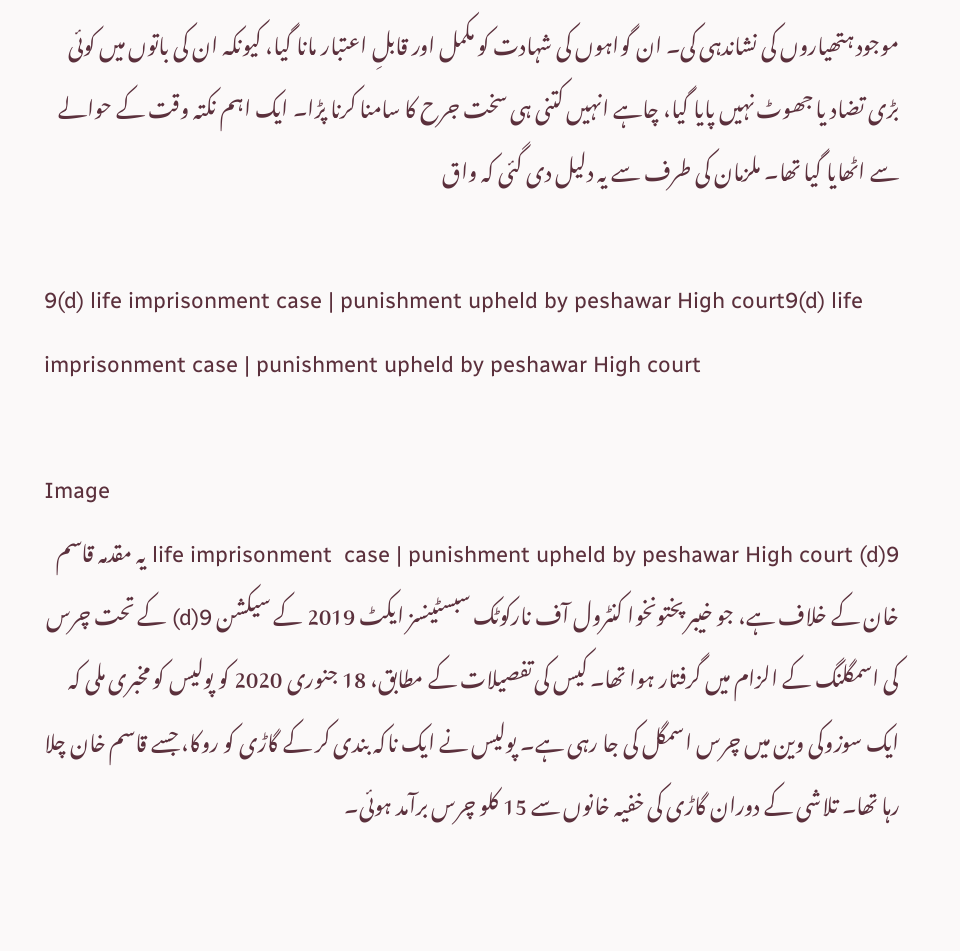موجود ہتھیاروں کی نشاندہی کی۔ ان گواہوں کی شہادت کو مکمل اور قابلِ اعتبار مانا گیا، کیونکہ ان کی باتوں میں کوئی بڑی تضاد یا جھوٹ نہیں پایا گیا، چاہے انہیں کتنی ہی سخت جرح کا سامنا کرنا پڑا۔ ایک اہم نکتہ وقت کے حوالے سے اٹھایا گیا تھا۔ ملزمان کی طرف سے یہ دلیل دی گئی کہ واق

9(d) life imprisonment case | punishment upheld by peshawar High court9(d) life imprisonment case | punishment upheld by peshawar High court

Image
9(d) life imprisonment  case | punishment upheld by peshawar High court یہ مقدمہ قاسم خان کے خلاف ہے، جو خیبر پختونخوا کنٹرول آف نارکوٹک سبسٹینسز ایکٹ 2019 کے سیکشن 9(d) کے تحت چرس کی اسمگلنگ کے الزام میں گرفتار ہوا تھا۔ کیس کی تفصیلات کے مطابق، 18 جنوری 2020 کو پولیس کو مخبری ملی کہ ایک سوزوکی وین میں چرس اسمگل کی جا رہی ہے۔ پولیس نے ایک ناکہ بندی کر کے گاڑی کو روکا، جسے قاسم خان چلا رہا تھا۔ تلاشی کے دوران گاڑی کی خفیہ خانوں سے 15 کلو چرس برآمد ہوئی۔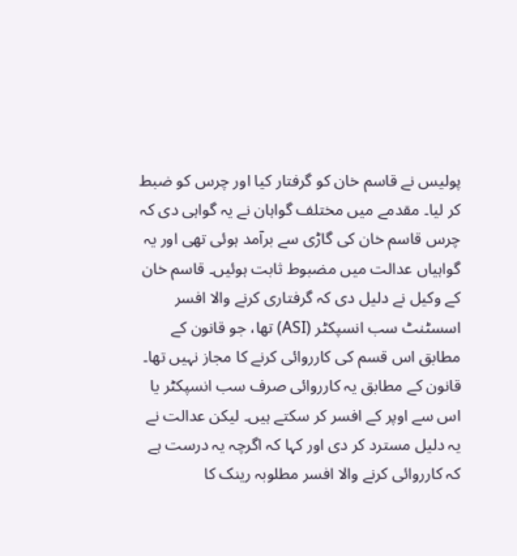پولیس نے قاسم خان کو گرفتار کیا اور چرس کو ضبط کر لیا۔ مقدمے میں مختلف گواہان نے یہ گواہی دی کہ چرس قاسم خان کی گاڑی سے برآمد ہوئی تھی اور یہ گواہیاں عدالت میں مضبوط ثابت ہوئیں۔ قاسم خان کے وکیل نے دلیل دی کہ گرفتاری کرنے والا افسر اسسٹنٹ سب انسپکٹر (ASI) تھا، جو قانون کے مطابق اس قسم کی کارروائی کرنے کا مجاز نہیں تھا۔ قانون کے مطابق یہ کارروائی صرف سب انسپکٹر یا اس سے اوپر کے افسر کر سکتے ہیں۔ لیکن عدالت نے یہ دلیل مسترد کر دی اور کہا کہ اگرچہ یہ درست ہے کہ کارروائی کرنے والا افسر مطلوبہ رینک کا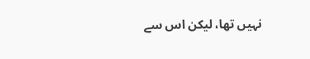نہیں تھا، لیکن اس سے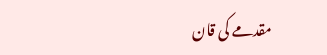مقدمے کی قان